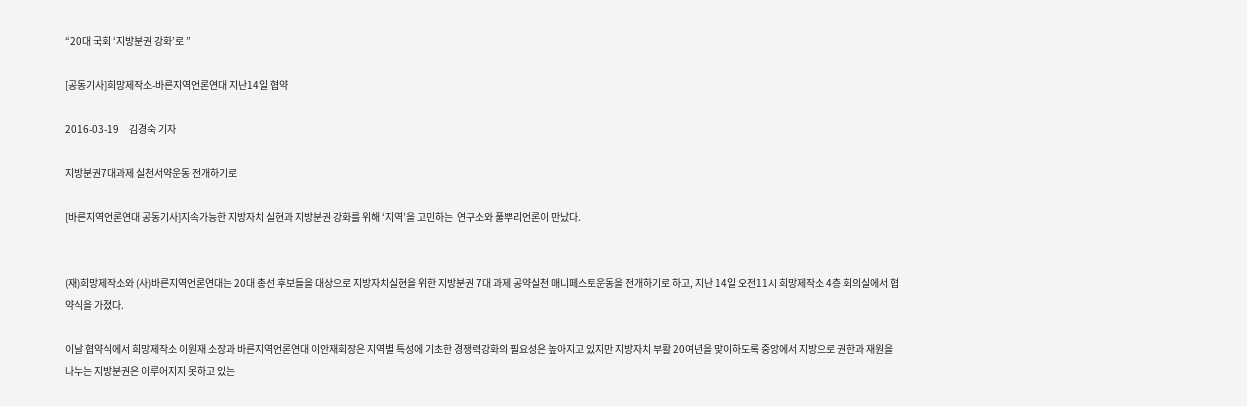“20대 국회 ‘지방분권 강화’로 ”

[공동기사]희망제작소-바른지역언론연대 지난14일 협약

2016-03-19     김경숙 기자

지방분권7대과제 실천서약운동 전개하기로

[바른지역언론연대 공동기사]지속가능한 지방자치 실현과 지방분권 강화를 위해 ‘지역’을 고민하는  연구소와 풀뿌리언론이 만났다.


(재)희망제작소와 (사)바른지역언론연대는 20대 총선 후보들을 대상으로 지방자치실현을 위한 지방분권 7대 과제 공약실천 매니페스토운동을 전개하기로 하고, 지난 14일 오전11시 희망제작소 4층 회의실에서 협약식을 가졌다.

이날 협약식에서 희망제작소 이원재 소장과 바른지역언론연대 이안재회장은 지역별 특성에 기초한 경쟁력강화의 필요성은 높아지고 있지만 지방자치 부활 20여년을 맞이하도록 중앙에서 지방으로 권한과 재원을 나누는 지방분권은 이루어지지 못하고 있는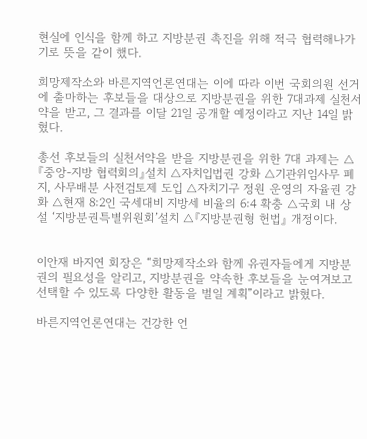현실에 인식을 함께 하고 지방분권 촉진을 위해 적극 협력해나가기로 뜻을 같이 했다.

희망제작소와 바른지역언론연대는 이에 따라 이번 국회의원 선거에 출마하는 후보들을 대상으로 지방분권을 위한 7대과제 실천서약을 받고, 그 결과를 이달 21일 공개할 예정이라고 지난 14일 밝혔다.

총선 후보들의 실천서약을 받을 지방분권을 위한 7대 과제는 △ 『중앙-지방 협력회의』설치 △자치입법권 강화 △기관위임사무 폐지, 사무배분 사전검토제 도입 △자치기구 정원 운영의 자율권 강화 △현재 8:2인 국세대비 지방세 비율의 6:4 확충 △국회 내 상설 ‘지방분권특별위원회’설치 △『지방분권형 헌법』 개정이다.


이안재 바지연 회장은 “희망제작소와 함께 유권자들에게 지방분권의 필요성을 알리고, 지방분권을 약속한 후보들을 눈여겨보고 선택할 수 있도록 다양한 활동을 벌일 계획”이라고 밝혔다.

바른지역언론연대는 건강한 언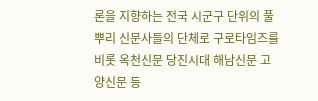론을 지향하는 전국 시군구 단위의 풀뿌리 신문사들의 단체로 구로타임즈를 비롯 옥천신문 당진시대 해남신문 고양신문 등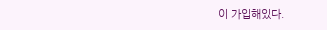이 가입해있다.